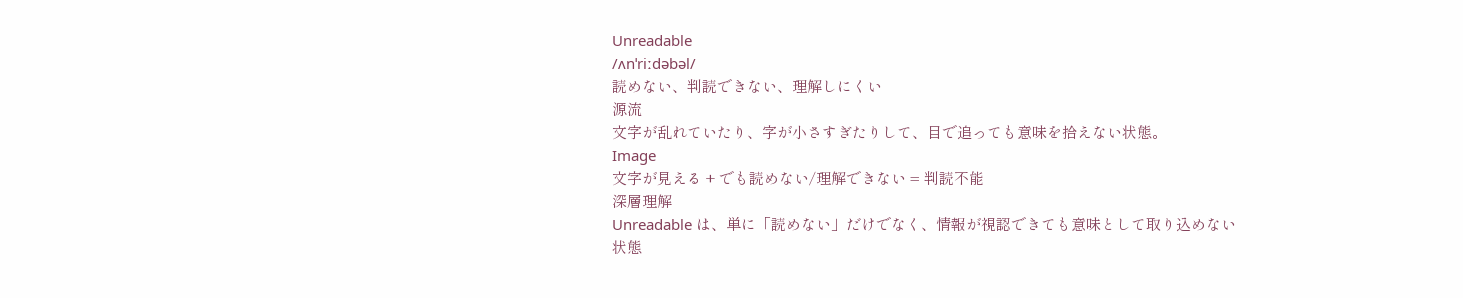Unreadable
/ʌnˈriːdəbəl/
読めない、判読できない、理解しにくい
源流
文字が乱れていたり、字が小さすぎたりして、目で追っても意味を拾えない状態。
Image
文字が見える + でも読めない/理解できない = 判読不能
深層理解
Unreadable は、単に「読めない」だけでなく、情報が視認できても意味として取り込めない状態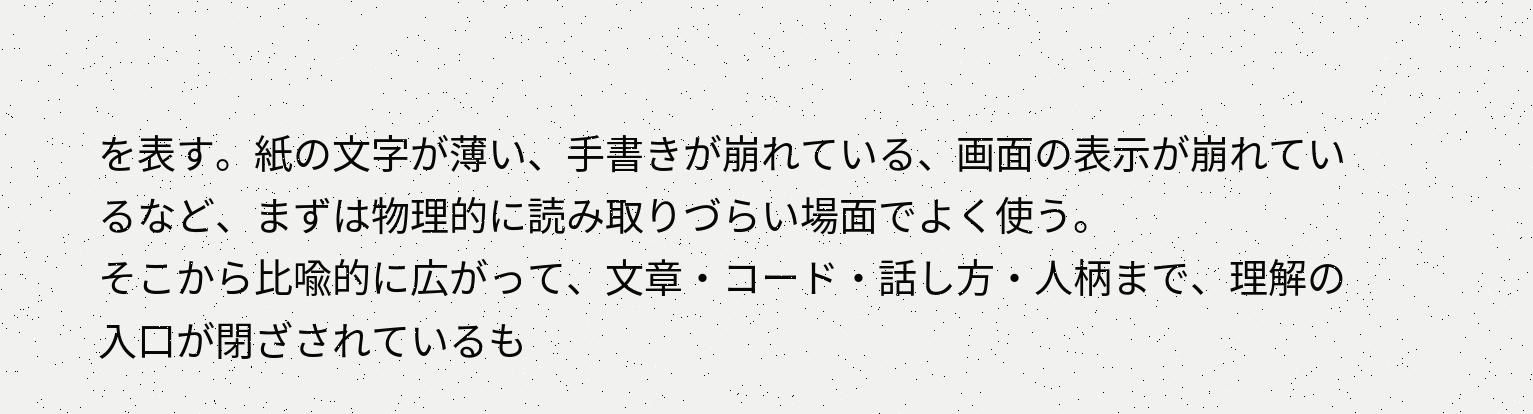を表す。紙の文字が薄い、手書きが崩れている、画面の表示が崩れているなど、まずは物理的に読み取りづらい場面でよく使う。
そこから比喩的に広がって、文章・コード・話し方・人柄まで、理解の入口が閉ざされているも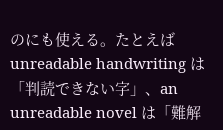のにも使える。たとえば unreadable handwriting は「判読できない字」、an unreadable novel は「難解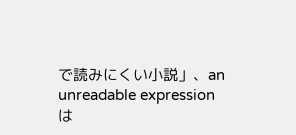で読みにくい小説」、an unreadable expression は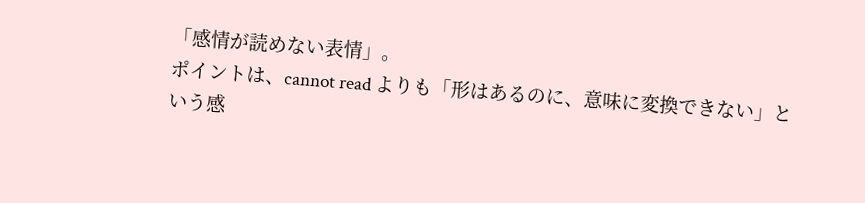「感情が読めない表情」。
ポイントは、cannot read よりも「形はあるのに、意味に変換できない」という感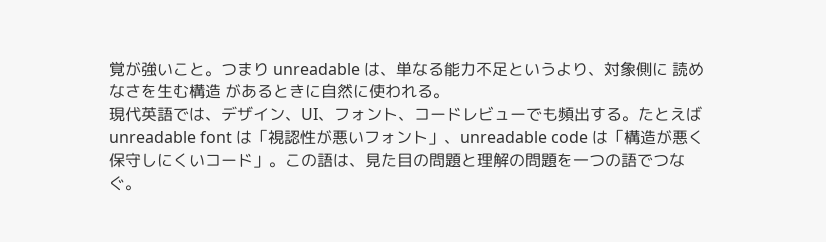覚が強いこと。つまり unreadable は、単なる能力不足というより、対象側に 読めなさを生む構造 があるときに自然に使われる。
現代英語では、デザイン、UI、フォント、コードレビューでも頻出する。たとえば unreadable font は「視認性が悪いフォント」、unreadable code は「構造が悪く保守しにくいコード」。この語は、見た目の問題と理解の問題を一つの語でつなぐ。